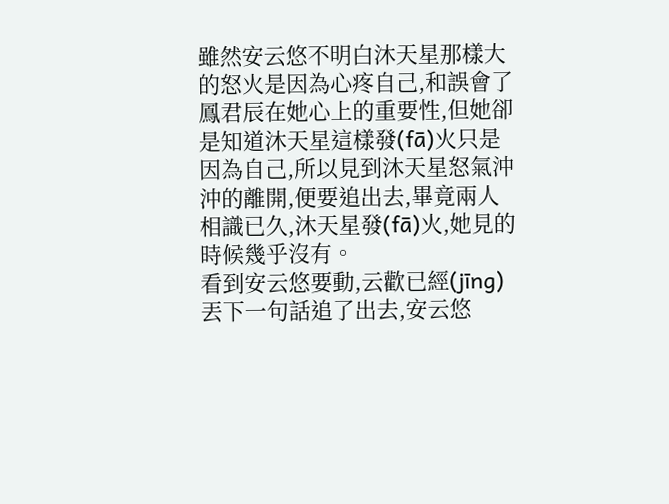雖然安云悠不明白沐天星那樣大的怒火是因為心疼自己,和誤會了鳳君辰在她心上的重要性,但她卻是知道沐天星這樣發(fā)火只是因為自己,所以見到沐天星怒氣沖沖的離開,便要追出去,畢竟兩人相識已久,沐天星發(fā)火,她見的時候幾乎沒有。
看到安云悠要動,云歡已經(jīng)丟下一句話追了出去,安云悠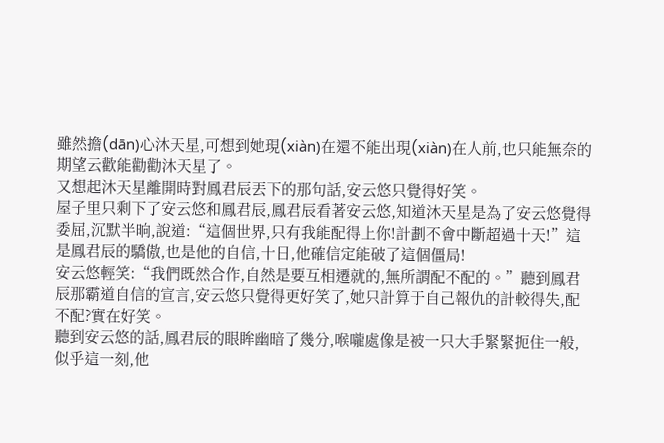雖然擔(dān)心沐天星,可想到她現(xiàn)在還不能出現(xiàn)在人前,也只能無奈的期望云歡能勸勸沐天星了。
又想起沐天星離開時對鳳君辰丟下的那句話,安云悠只覺得好笑。
屋子里只剩下了安云悠和鳳君辰,鳳君辰看著安云悠,知道沐天星是為了安云悠覺得委屈,沉默半晌,說道:“這個世界,只有我能配得上你!計劃不會中斷超過十天!”這是鳳君辰的驕傲,也是他的自信,十日,他確信定能破了這個僵局!
安云悠輕笑:“我們既然合作,自然是要互相遷就的,無所謂配不配的。”聽到鳳君辰那霸道自信的宣言,安云悠只覺得更好笑了,她只計算于自己報仇的計較得失,配不配?實在好笑。
聽到安云悠的話,鳳君辰的眼眸幽暗了幾分,喉嚨處像是被一只大手緊緊扼住一般,似乎這一刻,他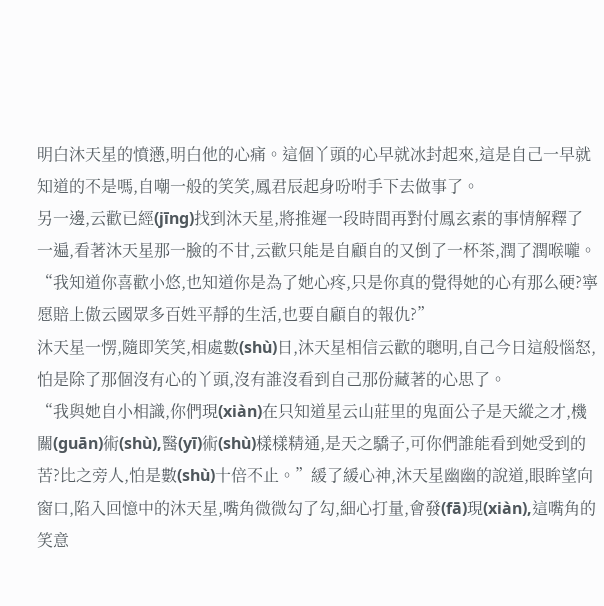明白沐天星的憤懣,明白他的心痛。這個丫頭的心早就冰封起來,這是自己一早就知道的不是嗎,自嘲一般的笑笑,鳳君辰起身吩咐手下去做事了。
另一邊,云歡已經(jīng)找到沐天星,將推遲一段時間再對付鳳玄素的事情解釋了一遍,看著沐天星那一臉的不甘,云歡只能是自顧自的又倒了一杯茶,潤了潤喉嚨。
“我知道你喜歡小悠,也知道你是為了她心疼,只是你真的覺得她的心有那么硬?寧愿賠上傲云國眾多百姓平靜的生活,也要自顧自的報仇?”
沐天星一愣,隨即笑笑,相處數(shù)日,沐天星相信云歡的聰明,自己今日這般惱怒,怕是除了那個沒有心的丫頭,沒有誰沒看到自己那份藏著的心思了。
“我與她自小相識,你們現(xiàn)在只知道星云山莊里的鬼面公子是天縱之才,機關(guān)術(shù),醫(yī)術(shù)樣樣精通,是天之驕子,可你們誰能看到她受到的苦?比之旁人,怕是數(shù)十倍不止。”緩了緩心神,沐天星幽幽的說道,眼眸望向窗口,陷入回憶中的沐天星,嘴角微微勾了勾,細心打量,會發(fā)現(xiàn),這嘴角的笑意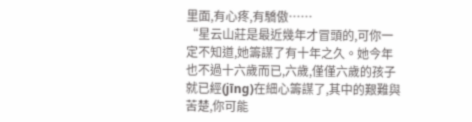里面,有心疼,有驕傲……
“星云山莊是最近幾年才冒頭的,可你一定不知道,她籌謀了有十年之久。她今年也不過十六歲而已,六歲,僅僅六歲的孩子就已經(jīng)在細心籌謀了,其中的艱難與苦楚,你可能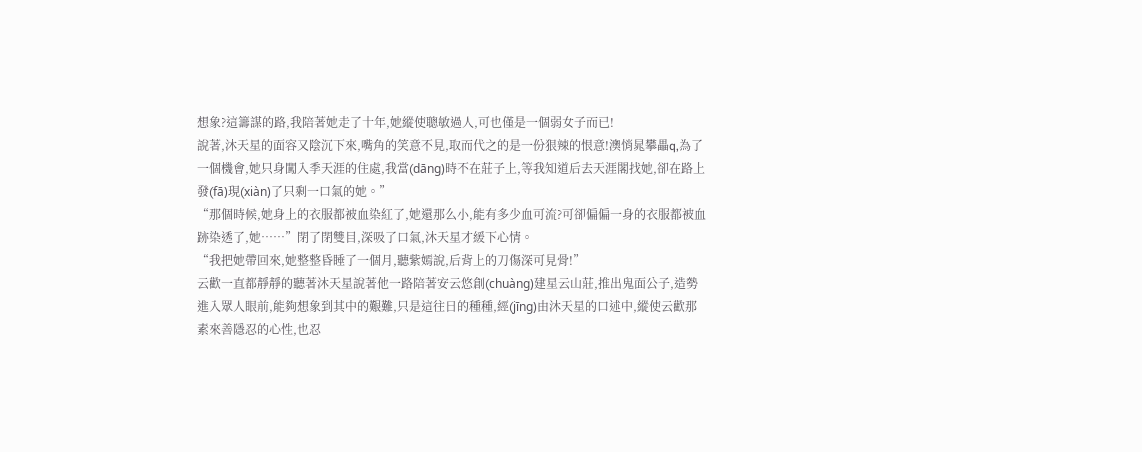想象?這籌謀的路,我陪著她走了十年,她縱使聰敏過人,可也僅是一個弱女子而已!
說著,沐天星的面容又陰沉下來,嘴角的笑意不見,取而代之的是一份狠辣的恨意!澳悄晁攀畾q,為了一個機會,她只身闖入季天涯的住處,我當(dāng)時不在莊子上,等我知道后去天涯閣找她,卻在路上發(fā)現(xiàn)了只剩一口氣的她。”
“那個時候,她身上的衣服都被血染紅了,她還那么小,能有多少血可流?可卻偏偏一身的衣服都被血跡染透了,她……”閉了閉雙目,深吸了口氣,沐天星才緩下心情。
“我把她帶回來,她整整昏睡了一個月,聽紫嫣說,后背上的刀傷深可見骨!”
云歡一直都靜靜的聽著沐天星說著他一路陪著安云悠創(chuàng)建星云山莊,推出鬼面公子,造勢進入眾人眼前,能夠想象到其中的艱難,只是這往日的種種,經(jīng)由沐天星的口述中,縱使云歡那素來善隱忍的心性,也忍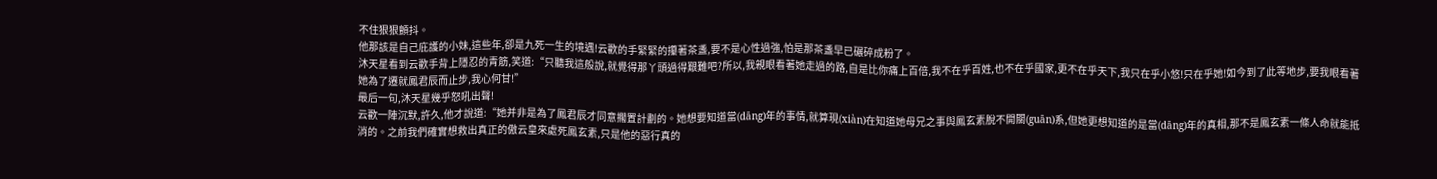不住狠狠顫抖。
他那該是自己庇護的小妹,這些年,卻是九死一生的境遇!云歡的手緊緊的攥著茶盞,要不是心性過強,怕是那茶盞早已碾碎成粉了。
沐天星看到云歡手背上隱忍的青筋,笑道:“只聽我這般說,就覺得那丫頭過得艱難吧?所以,我親眼看著她走過的路,自是比你痛上百倍,我不在乎百姓,也不在乎國家,更不在乎天下,我只在乎小悠!只在乎她!如今到了此等地步,要我眼看著她為了遷就鳳君辰而止步,我心何甘!”
最后一句,沐天星幾乎怒吼出聲!
云歡一陣沉默,許久,他才說道:“她并非是為了鳳君辰才同意擱置計劃的。她想要知道當(dāng)年的事情,就算現(xiàn)在知道她母兄之事與鳳玄素脫不開關(guān)系,但她更想知道的是當(dāng)年的真相,那不是鳳玄素一條人命就能抵消的。之前我們確實想救出真正的傲云皇來處死鳳玄素,只是他的惡行真的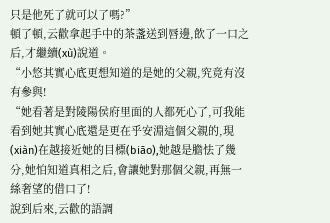只是他死了就可以了嗎?”
頓了頓,云歡拿起手中的茶盞送到唇邊,飲了一口之后,才繼續(xù)說道。
“小悠其實心底更想知道的是她的父親,究竟有沒有參與!
“她看著是對陵陽侯府里面的人都死心了,可我能看到她其實心底還是更在乎安淵這個父親的,現(xiàn)在越接近她的目標(biāo),她越是膽怯了幾分,她怕知道真相之后,會讓她對那個父親,再無一絲奢望的借口了!
說到后來,云歡的語調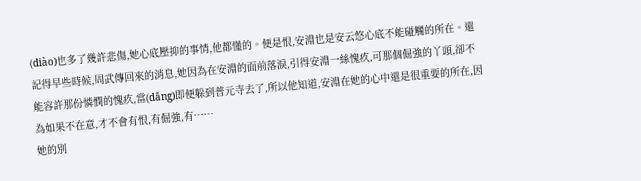(diào)也多了幾許悲傷,她心底壓抑的事情,他都懂的。便是恨,安淵也是安云悠心底不能碰觸的所在。還記得早些時候,周武傳回來的消息,她因為在安淵的面前落淚,引得安淵一絲愧疚,可那個倔強的丫頭,卻不能容許那份憐憫的愧疚,當(dāng)即便躲到普元寺去了,所以他知道,安淵在她的心中還是很重要的所在,因為如果不在意,才不會有恨,有倔強,有……
她的別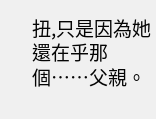扭,只是因為她還在乎那個……父親。